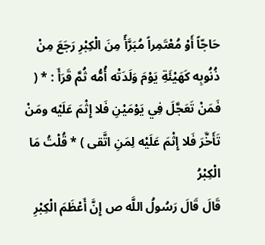حَاجّاً أَوْ مُعْتَمِراً مُبَرَّأً مِنَ الْكِبْرِ رَجَعَ مِنْ ذُنُوبِه كَهَيْئَةِ يَوْمَ وَلَدَتْه أُمُّه ثُمَّ قَرَأَ : * ( فَمَنْ تَعَجَّلَ فِي يَوْمَيْنِ فَلا إِثْمَ عَلَيْه ومَنْ تَأَخَّرَ فَلا إِثْمَ عَلَيْه لِمَنِ اتَّقى ) * قُلْتُ مَا الْكِبْرُ
قَالَ قَالَ رَسُولُ اللَّه ص إِنَّ أَعْظَمَ الْكِبْرِ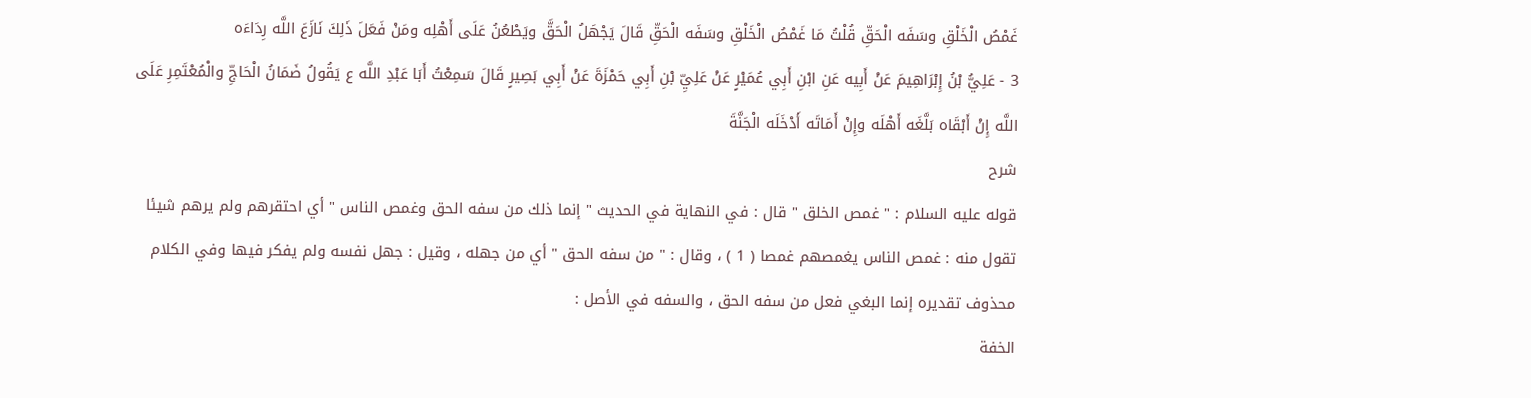غَمْصُ الْخَلْقِ وسَفَه الْحَقِّ قُلْتُ مَا غَمْصُ الْخَلْقِ وسَفَه الْحَقِّ قَالَ يَجْهَلُ الْحَقَّ ويَطْعُنُ عَلَى أَهْلِه ومَنْ فَعَلَ ذَلِكَ نَازَعَ اللَّه رِدَاءَه
3 - عَلِيُّ بْنُ إِبْرَاهِيمَ عَنْ أَبِيه عَنِ ابْنِ أَبِي عُمَيْرٍ عَنْ عَلِيِّ بْنِ أَبِي حَمْزَةَ عَنْ أَبِي بَصِيرٍ قَالَ سَمِعْتُ أَبَا عَبْدِ اللَّه ع يَقُولُ ضَمَانُ الْحَاجِّ والْمُعْتَمِرِ عَلَى اللَّه إِنْ أَبْقَاه بَلَّغَه أَهْلَه وإِنْ أَمَاتَه أَدْخَلَه الْجَنَّةَ
شرح
قوله عليه السلام : " غمص الخلق " قال : في النهاية في الحديث " إنما ذلك من سفه الحق وغمص الناس " أي احتقرهم ولم يرهم شيئا تقول منه : غمص الناس يغمصهم غمصا ( 1 ) ، وقال : " من سفه الحق " أي من جهله ، وقيل : جهل نفسه ولم يفكر فيها وفي الكلام محذوف تقديره إنما البغي فعل من سفه الحق ، والسفه في الأصل :
الخفة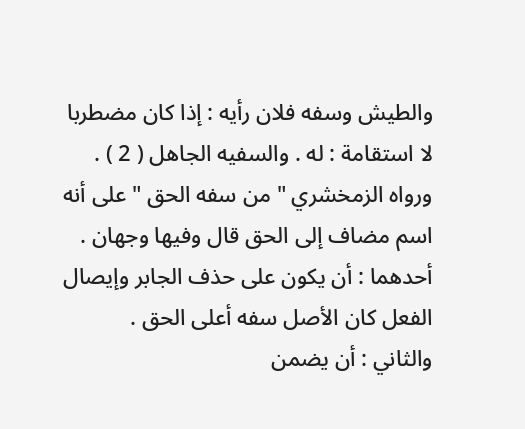والطيش وسفه فلان رأيه : إذا كان مضطربا لا استقامة : له . والسفيه الجاهل ( 2 ) .
ورواه الزمخشري " من سفه الحق " على أنه اسم مضاف إلى الحق قال وفيها وجهان .
أحدهما : أن يكون على حذف الجابر وإيصال الفعل كان الأصل سفه أعلى الحق .
والثاني : أن يضمن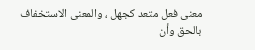معنى فعل متعد كجهل ، والمعنى الاستخفاف بالحق وأن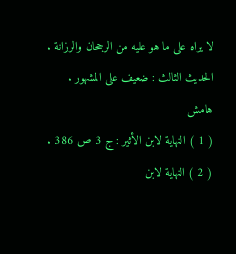لا يراه على ما هو عليه من الرجحان والرزانة .
الحديث الثالث : ضعيف على المشهور .
هامش
( 1 ) النهاية لابن الأثير : ج 3 ص 386 .
( 2 ) النهاية لابن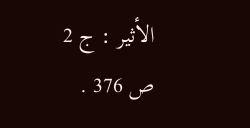الأثير : ج 2 ص 376 .